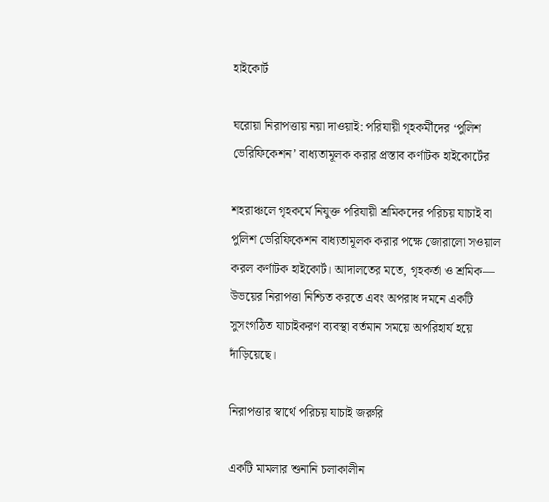হাইকোর্ট

ঘরোয়া নিরাপত্তায় নয়া দাওয়াই: পরিযায়ী গৃহকর্মীদের ‘পুলিশ ভেরিফিকেশন’ বাধ্যতামূলক করার প্রস্তাব কর্ণাটক হাইকোর্টের

শহরাঞ্চলে গৃহকর্মে নিযুক্ত পরিযায়ী শ্রমিকদের পরিচয় যাচাই বা পুলিশ ভেরিফিকেশন বাধ্যতামূলক করার পক্ষে জোরালো সওয়াল করল কর্ণাটক হাইকোর্ট। আদালতের মতে, গৃহকর্তা ও শ্রমিক— উভয়ের নিরাপত্তা নিশ্চিত করতে এবং অপরাধ দমনে একটি সুসংগঠিত যাচাইকরণ ব্যবস্থা বর্তমান সময়ে অপরিহার্য হয়ে দাঁড়িয়েছে।

নিরাপত্তার স্বার্থে পরিচয় যাচাই জরুরি

একটি মামলার শুনানি চলাকালীন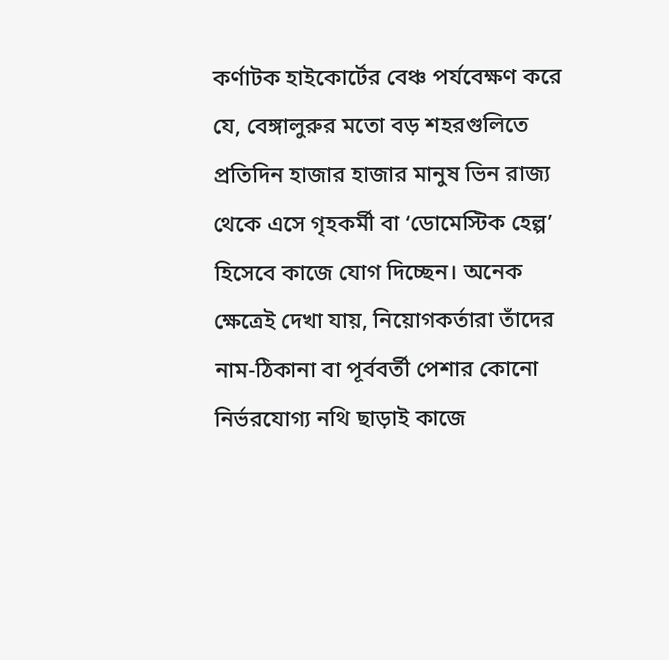কর্ণাটক হাইকোর্টের বেঞ্চ পর্যবেক্ষণ করে যে, বেঙ্গালুরুর মতো বড় শহরগুলিতে প্রতিদিন হাজার হাজার মানুষ ভিন রাজ্য থেকে এসে গৃহকর্মী বা ‘ডোমেস্টিক হেল্প’ হিসেবে কাজে যোগ দিচ্ছেন। অনেক ক্ষেত্রেই দেখা যায়, নিয়োগকর্তারা তাঁদের নাম-ঠিকানা বা পূর্ববর্তী পেশার কোনো নির্ভরযোগ্য নথি ছাড়াই কাজে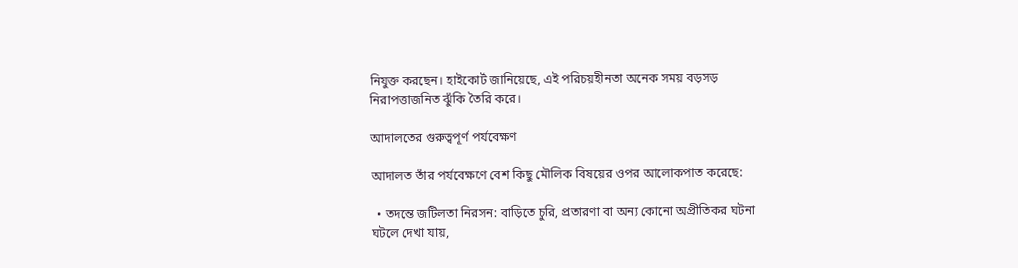নিযুক্ত করছেন। হাইকোর্ট জানিয়েছে, এই পরিচয়হীনতা অনেক সময় বড়সড় নিরাপত্তাজনিত ঝুঁকি তৈরি করে।

আদালতের গুরুত্বপূর্ণ পর্যবেক্ষণ

আদালত তাঁর পর্যবেক্ষণে বেশ কিছু মৌলিক বিষয়ের ওপর আলোকপাত করেছে:

  • তদন্তে জটিলতা নিরসন: বাড়িতে চুরি, প্রতারণা বা অন্য কোনো অপ্রীতিকর ঘটনা ঘটলে দেখা যায়,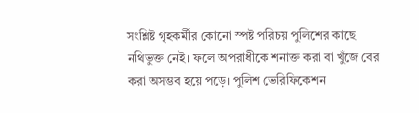সংশ্লিষ্ট গৃহকর্মীর কোনো স্পষ্ট পরিচয় পুলিশের কাছে নথিভুক্ত নেই। ফলে অপরাধীকে শনাক্ত করা বা খুঁজে বের করা অসম্ভব হয়ে পড়ে। পুলিশ ভেরিফিকেশন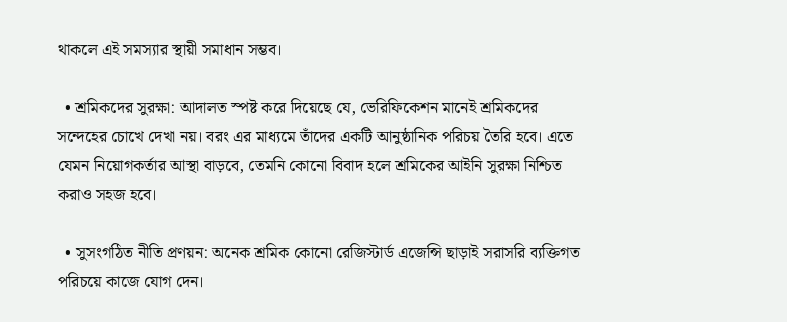থাকলে এই সমস্যার স্থায়ী সমাধান সম্ভব।

  • শ্রমিকদের সুরক্ষা: আদালত স্পষ্ট করে দিয়েছে যে, ভেরিফিকেশন মানেই শ্রমিকদের সন্দেহের চোখে দেখা নয়। বরং এর মাধ্যমে তাঁদের একটি আনুষ্ঠানিক পরিচয় তৈরি হবে। এতে যেমন নিয়োগকর্তার আস্থা বাড়বে, তেমনি কোনো বিবাদ হলে শ্রমিকের আইনি সুরক্ষা নিশ্চিত করাও সহজ হবে।

  • সুসংগঠিত নীতি প্রণয়ন: অনেক শ্রমিক কোনো রেজিস্টার্ড এজেন্সি ছাড়াই সরাসরি ব্যক্তিগত পরিচয়ে কাজে যোগ দেন।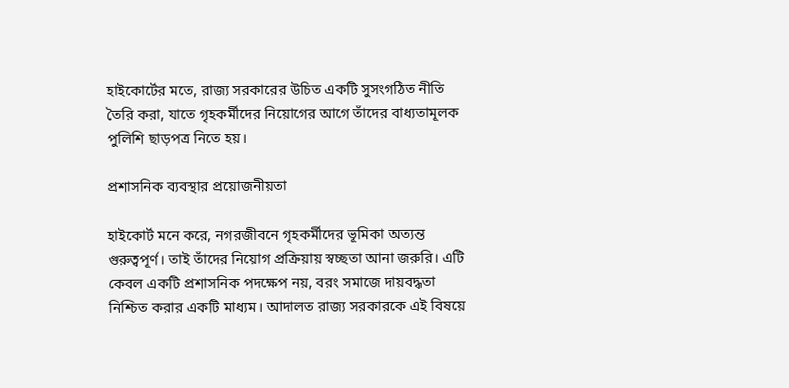হাইকোর্টের মতে, রাজ্য সরকারের উচিত একটি সুসংগঠিত নীতি তৈরি করা, যাতে গৃহকর্মীদের নিয়োগের আগে তাঁদের বাধ্যতামূলক পুলিশি ছাড়পত্র নিতে হয়।

প্রশাসনিক ব্যবস্থার প্রয়োজনীয়তা

হাইকোর্ট মনে করে, নগরজীবনে গৃহকর্মীদের ভূমিকা অত্যন্ত গুরুত্বপূর্ণ। তাই তাঁদের নিয়োগ প্রক্রিয়ায় স্বচ্ছতা আনা জরুরি। এটি কেবল একটি প্রশাসনিক পদক্ষেপ নয়, বরং সমাজে দায়বদ্ধতা নিশ্চিত করার একটি মাধ্যম। আদালত রাজ্য সরকারকে এই বিষয়ে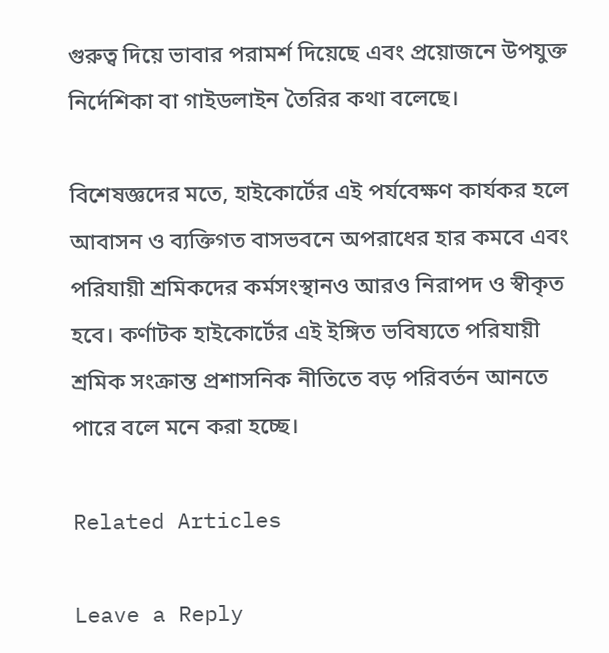গুরুত্ব দিয়ে ভাবার পরামর্শ দিয়েছে এবং প্রয়োজনে উপযুক্ত নির্দেশিকা বা গাইডলাইন তৈরির কথা বলেছে।

বিশেষজ্ঞদের মতে, হাইকোর্টের এই পর্যবেক্ষণ কার্যকর হলে আবাসন ও ব্যক্তিগত বাসভবনে অপরাধের হার কমবে এবং পরিযায়ী শ্রমিকদের কর্মসংস্থানও আরও নিরাপদ ও স্বীকৃত হবে। কর্ণাটক হাইকোর্টের এই ইঙ্গিত ভবিষ্যতে পরিযায়ী শ্রমিক সংক্রান্ত প্রশাসনিক নীতিতে বড় পরিবর্তন আনতে পারে বলে মনে করা হচ্ছে।

Related Articles

Leave a Reply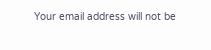Your email address will not be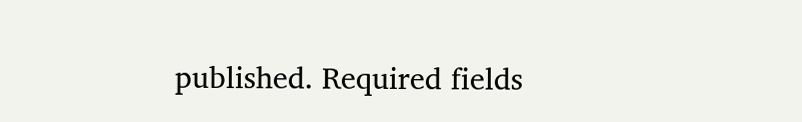published. Required fields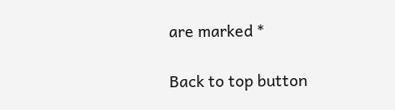are marked *

Back to top button